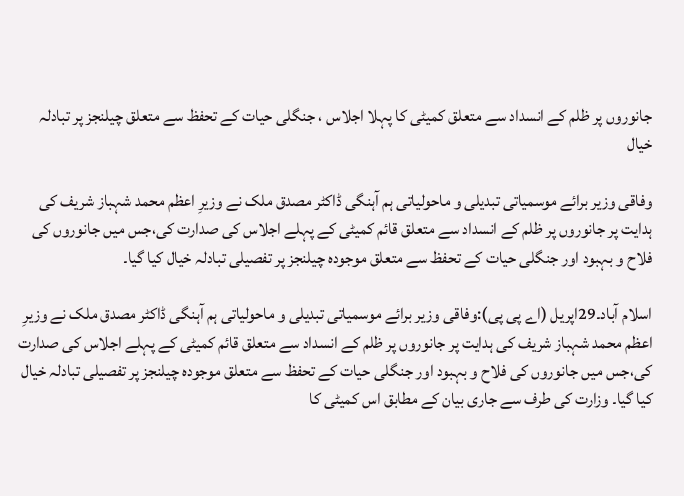جانوروں پر ظلم کے انسداد سے متعلق کمیٹی کا پہلا اجلاس ، جنگلی حیات کے تحفظ سے متعلق چیلنجز پر تبادلہ خیال

وفاقی وزیر برائے موسمیاتی تبدیلی و ماحولیاتی ہم آہنگی ڈاکٹر مصدق ملک نے وزیرِ اعظم محمد شہباز شریف کی ہدایت پر جانوروں پر ظلم کے انسداد سے متعلق قائم کمیٹی کے پہلے اجلاس کی صدارت کی،جس میں جانوروں کی فلاح و بہبود اور جنگلی حیات کے تحفظ سے متعلق موجودہ چیلنجز پر تفصیلی تبادلہ خیال کیا گیا۔

اسلام آباد۔29اپریل (اے پی پی):وفاقی وزیر برائے موسمیاتی تبدیلی و ماحولیاتی ہم آہنگی ڈاکٹر مصدق ملک نے وزیرِ اعظم محمد شہباز شریف کی ہدایت پر جانوروں پر ظلم کے انسداد سے متعلق قائم کمیٹی کے پہلے اجلاس کی صدارت کی،جس میں جانوروں کی فلاح و بہبود اور جنگلی حیات کے تحفظ سے متعلق موجودہ چیلنجز پر تفصیلی تبادلہ خیال کیا گیا۔ وزارت کی طرف سے جاری بیان کے مطابق اس کمیٹی کا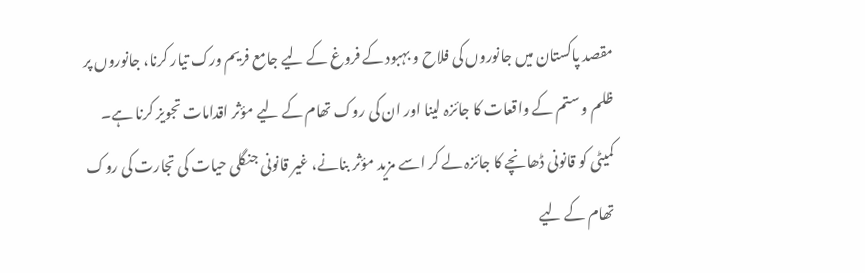مقصد پاکستان میں جانوروں کی فلاح و بہبود کے فروغ کے لیے جامع فریم ورک تیار کرنا، جانوروں پر ظلم و ستم کے واقعات کا جائزہ لینا اور ان کی روک تھام کے لیے مؤثر اقدامات تجویز کرنا ہے۔ کمیٹی کو قانونی ڈھانچے کا جائزہ لے کر اسے مزید مؤثر بنانے، غیر قانونی جنگلی حیات کی تجارت کی روک تھام کے لیے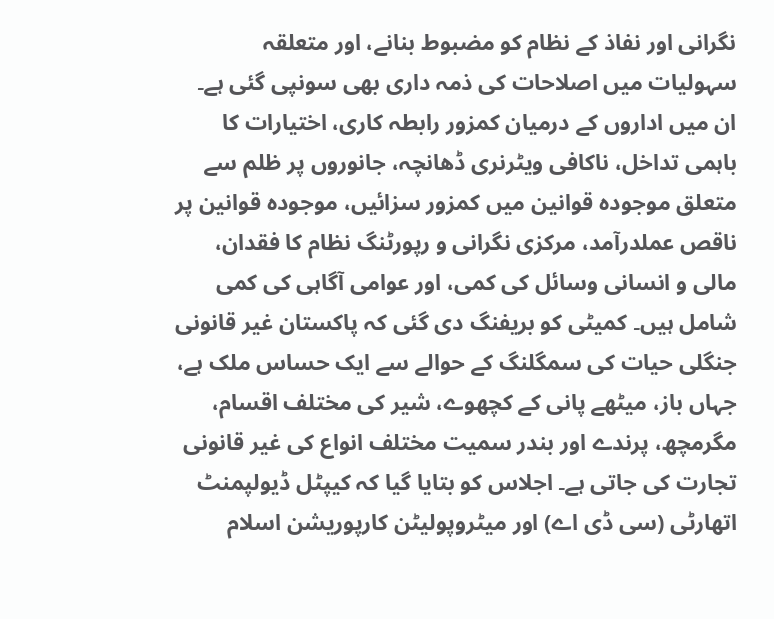نگرانی اور نفاذ کے نظام کو مضبوط بنانے، اور متعلقہ سہولیات میں اصلاحات کی ذمہ داری بھی سونپی گئی ہے۔ ان میں اداروں کے درمیان کمزور رابطہ کاری، اختیارات کا باہمی تداخل، ناکافی ویٹرنری ڈھانچہ، جانوروں پر ظلم سے متعلق موجودہ قوانین میں کمزور سزائیں، موجودہ قوانین پر ناقص عملدرآمد، مرکزی نگرانی و رپورٹنگ نظام کا فقدان، مالی و انسانی وسائل کی کمی، اور عوامی آگاہی کی کمی شامل ہیں۔ کمیٹی کو بریفنگ دی گئی کہ پاکستان غیر قانونی جنگلی حیات کی سمگلنگ کے حوالے سے ایک حساس ملک ہے، جہاں باز، میٹھے پانی کے کچھوے، شیر کی مختلف اقسام، مگرمچھ، پرندے اور بندر سمیت مختلف انواع کی غیر قانونی تجارت کی جاتی ہے۔ اجلاس کو بتایا گیا کہ کیپٹل ڈیولپمنٹ اتھارٹی (سی ڈی اے) اور میٹروپولیٹن کارپوریشن اسلام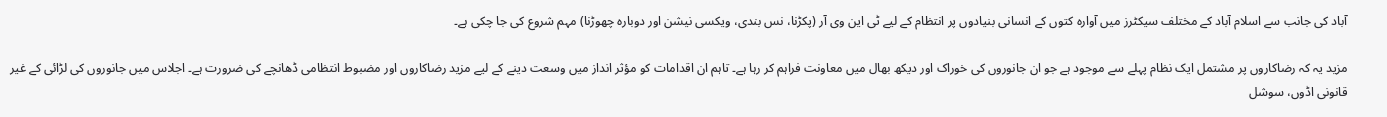آباد کی جانب سے اسلام آباد کے مختلف سیکٹرز میں آوارہ کتوں کے انسانی بنیادوں پر انتظام کے لیے ٹی این وی آر (پکڑنا، نس بندی، ویکسی نیشن اور دوبارہ چھوڑنا) مہم شروع کی جا چکی ہے۔

مزید یہ کہ رضاکاروں پر مشتمل ایک نظام پہلے سے موجود ہے جو ان جانوروں کی خوراک اور دیکھ بھال میں معاونت فراہم کر رہا ہے۔ تاہم ان اقدامات کو مؤثر انداز میں وسعت دینے کے لیے مزید رضاکاروں اور مضبوط انتظامی ڈھانچے کی ضرورت ہے۔ اجلاس میں جانوروں کی لڑائی کے غیر قانونی اڈوں، سوشل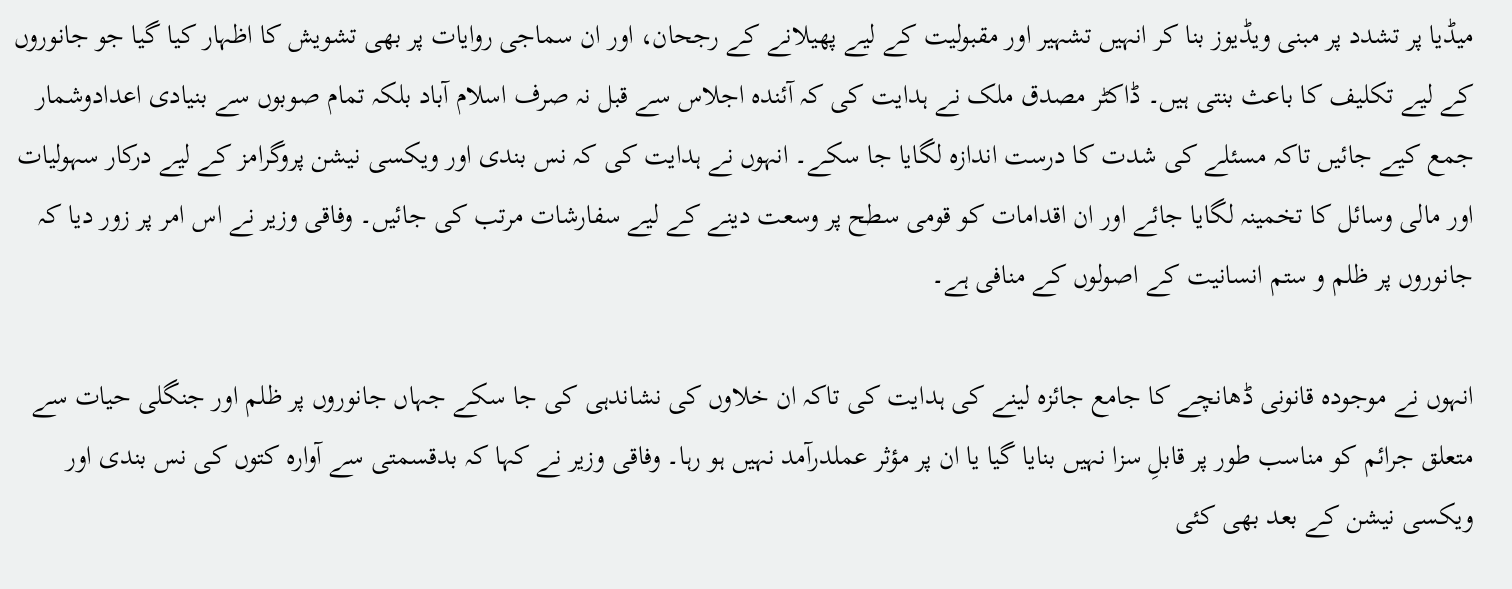میڈیا پر تشدد پر مبنی ویڈیوز بنا کر انہیں تشہیر اور مقبولیت کے لیے پھیلانے کے رجحان، اور ان سماجی روایات پر بھی تشویش کا اظہار کیا گیا جو جانوروں کے لیے تکلیف کا باعث بنتی ہیں۔ ڈاکٹر مصدق ملک نے ہدایت کی کہ آئندہ اجلاس سے قبل نہ صرف اسلام آباد بلکہ تمام صوبوں سے بنیادی اعدادوشمار جمع کیے جائیں تاکہ مسئلے کی شدت کا درست اندازہ لگایا جا سکے۔ انہوں نے ہدایت کی کہ نس بندی اور ویکسی نیشن پروگرامز کے لیے درکار سہولیات اور مالی وسائل کا تخمینہ لگایا جائے اور ان اقدامات کو قومی سطح پر وسعت دینے کے لیے سفارشات مرتب کی جائیں۔ وفاقی وزیر نے اس امر پر زور دیا کہ جانوروں پر ظلم و ستم انسانیت کے اصولوں کے منافی ہے۔

انہوں نے موجودہ قانونی ڈھانچے کا جامع جائزہ لینے کی ہدایت کی تاکہ ان خلاوں کی نشاندہی کی جا سکے جہاں جانوروں پر ظلم اور جنگلی حیات سے متعلق جرائم کو مناسب طور پر قابلِ سزا نہیں بنایا گیا یا ان پر مؤثر عملدرآمد نہیں ہو رہا۔ وفاقی وزیر نے کہا کہ بدقسمتی سے آوارہ کتوں کی نس بندی اور ویکسی نیشن کے بعد بھی کئی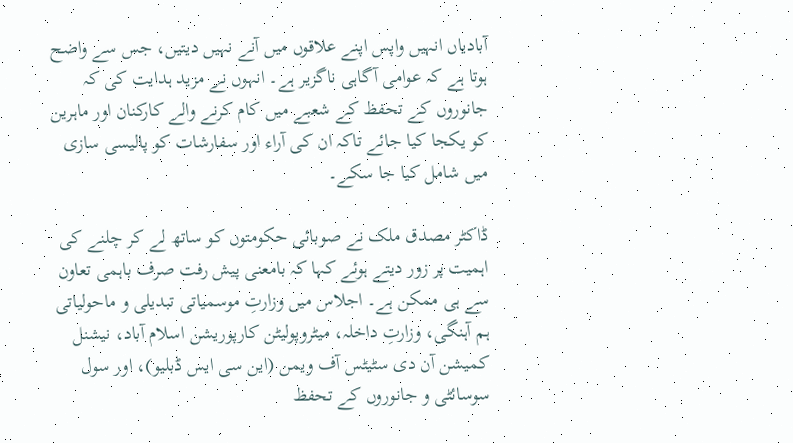آبادیاں انہیں واپس اپنے علاقوں میں آنے نہیں دیتیں، جس سے واضح ہوتا ہے کہ عوامی آگاہی ناگزیر ہے۔ انہوں نے مزید ہدایت کی کہ جانوروں کے تحفظ کے شعبے میں کام کرنے والے کارکنان اور ماہرین کو یکجا کیا جائے تاکہ ان کی آراء اور سفارشات کو پالیسی سازی میں شامل کیا جا سکے۔

ڈاکٹر مصدق ملک نے صوبائی حکومتوں کو ساتھ لے کر چلنے کی اہمیت پر زور دیتے ہوئے کہا کہ بامعنی پیش رفت صرف باہمی تعاون سے ہی ممکن ہے۔ اجلاس میں وزارتِ موسمیاتی تبدیلی و ماحولیاتی ہم آہنگی، وزارتِ داخلہ، میٹروپولیٹن کارپوریشن اسلام آباد، نیشنل کمیشن آن دی سٹیٹس آف ویمن (این سی ایس ڈبلیو)، اور سول سوسائٹی و جانوروں کے تحفظ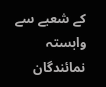کے شعبے سے وابستہ نمائندگان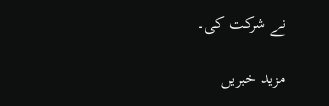نے شرکت کی۔

مزید خبریں